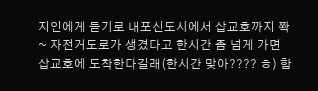지인에게 듣기로 내포신도시에서 삽교호까지 쫙~ 자전거도로가 생겼다고 한시간 좀 넘게 가면 삽교호에 도착한다길래(한시간 맞아???? ㅎ) 함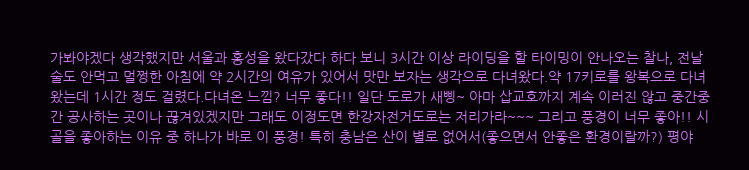가봐야겠다 생각했지만 서울과 홍성을 왔다갔다 하다 보니 3시간 이상 라이딩을 할 타이밍이 안나오는 찰나, 전날 술도 안먹고 멀쩡한 아침에 약 2시간의 여유가 있어서 맛만 보자는 생각으로 다녀왔다.약 17키로를 왕복으로 다녀왔는데 1시간 정도 걸렸다.다녀온 느낌? 너무 좋다!! 일단 도로가 새삥~ 아마 삽교호까지 계속 이러진 않고 중간중간 공사하는 곳이나 끊겨있겠지만 그래도 이정도면 한강자전거도로는 저리가라~~~ 그리고 풍경이 너무 좋아!! 시골을 좋아하는 이유 중 하나가 바로 이 풍경! 특히 충남은 산이 별로 없어서(좋으면서 안좋은 환경이랄까?) 평야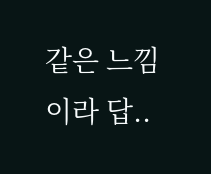같은 느낌이라 답..